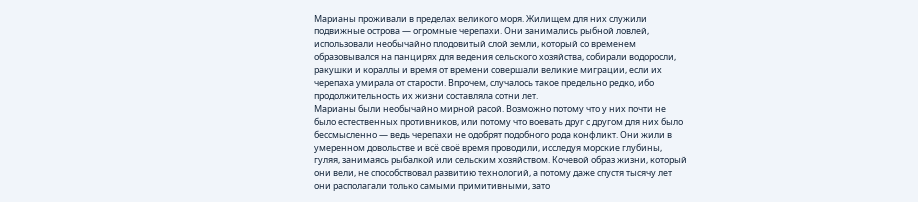Марианы проживали в пределах великого моря. Жилищем для них служили подвижные острова — огромные черепахи. Они занимались рыбной ловлей, использовали необычайно плодовитый слой земли, который со временем образовывался на панцирях для ведения сельского хозяйства, собирали водоросли, ракушки и кораллы и время от времени совершали великие миграции, если их черепаха умирала от старости. Впрочем, случалось такое предельно редко, ибо продолжительность их жизни составляла сотни лет.
Марианы были необычайно мирной расой. Возможно потому что у них почти не было естественных противников, или потому что воевать друг с другом для них было бессмысленно — ведь черепахи не одобрят подобного рода конфликт. Они жили в умеренном довольстве и всё своё время проводили, исследуя морские глубины, гуляя, занимаясь рыбалкой или сельским хозяйством. Кочевой образ жизни, который они вели, не способствовал развитию технологий, а потому даже спустя тысячу лет они располагали только самыми примитивными, зато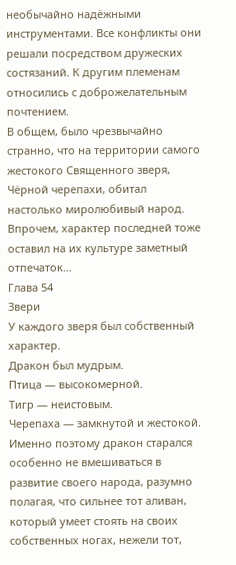необычайно надёжными инструментами. Все конфликты они решали посредством дружеских состязаний. К другим племенам относились с доброжелательным почтением.
В общем, было чрезвычайно странно, что на территории самого жестокого Священного зверя, Чёрной черепахи, обитал настолько миролюбивый народ.
Впрочем, характер последней тоже оставил на их культуре заметный отпечаток…
Глава 54
Звери
У каждого зверя был собственный характер.
Дракон был мудрым.
Птица — высокомерной.
Тигр — неистовым.
Черепаха — замкнутой и жестокой.
Именно поэтому дракон старался особенно не вмешиваться в развитие своего народа, разумно полагая, что сильнее тот аливан, который умеет стоять на своих собственных ногах, нежели тот,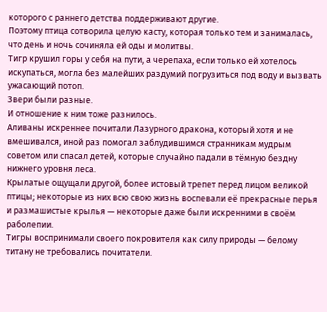которого с раннего детства поддерживают другие.
Поэтому птица сотворила целую касту, которая только тем и занималась, что день и ночь сочиняла ей оды и молитвы.
Тигр крушил горы у себя на пути, а черепаха, если только ей хотелось искупаться, могла без малейших раздумий погрузиться под воду и вызвать ужасающий потоп.
Звери были разные.
И отношение к ним тоже разнилось.
Аливаны искреннее почитали Лазурного дракона, который хотя и не вмешивался, иной раз помогал заблудившимся странникам мудрым советом или спасал детей, которые случайно падали в тёмную бездну нижнего уровня леса.
Крылатые ощущали другой, более истовый трепет перед лицом великой птицы; некоторые из них всю свою жизнь воспевали её прекрасные перья и размашистые крылья — некоторые даже были искренними в своём раболепии.
Тигры воспринимали своего покровителя как силу природы — белому титану не требовались почитатели.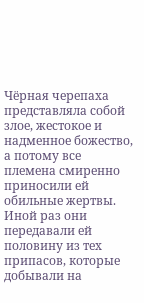Чёрная черепаха представляла собой злое, жестокое и надменное божество, а потому все племена смиренно приносили ей обильные жертвы. Иной раз они передавали ей половину из тех припасов, которые добывали на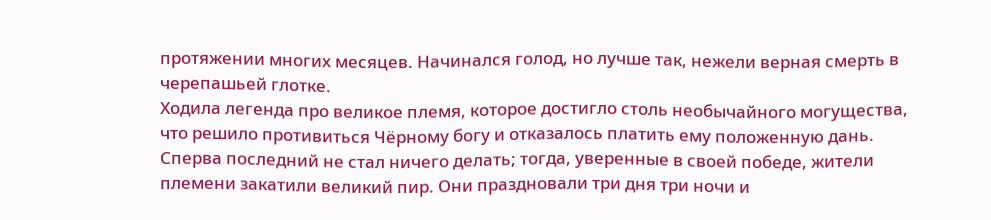протяжении многих месяцев. Начинался голод, но лучше так, нежели верная смерть в черепашьей глотке.
Ходила легенда про великое племя, которое достигло столь необычайного могущества, что решило противиться Чёрному богу и отказалось платить ему положенную дань. Сперва последний не стал ничего делать; тогда, уверенные в своей победе, жители племени закатили великий пир. Они праздновали три дня три ночи и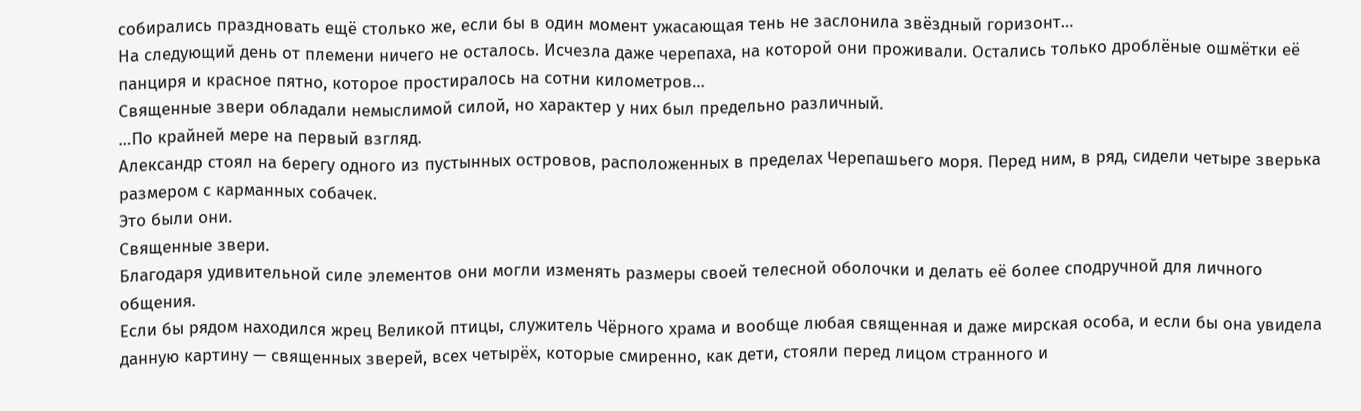собирались праздновать ещё столько же, если бы в один момент ужасающая тень не заслонила звёздный горизонт…
На следующий день от племени ничего не осталось. Исчезла даже черепаха, на которой они проживали. Остались только дроблёные ошмётки её панциря и красное пятно, которое простиралось на сотни километров…
Священные звери обладали немыслимой силой, но характер у них был предельно различный.
…По крайней мере на первый взгляд.
Александр стоял на берегу одного из пустынных островов, расположенных в пределах Черепашьего моря. Перед ним, в ряд, сидели четыре зверька размером с карманных собачек.
Это были они.
Священные звери.
Благодаря удивительной силе элементов они могли изменять размеры своей телесной оболочки и делать её более сподручной для личного общения.
Если бы рядом находился жрец Великой птицы, служитель Чёрного храма и вообще любая священная и даже мирская особа, и если бы она увидела данную картину — священных зверей, всех четырёх, которые смиренно, как дети, стояли перед лицом странного и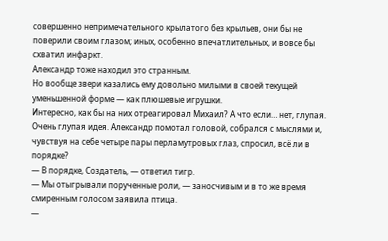совершенно непримечательного крылатого без крыльев, они бы не поверили своим глазом; иных, особенно впечатлительных, и вовсе бы схватил инфаркт.
Александр тоже находил это странным.
Но вообще звери казались ему довольно милыми в своей текущей уменьшенной форме — как плюшевые игрушки.
Интересно, как бы на них отреагировал Михаил? А что если… нет, глупая. Очень глупая идея. Александр помотал головой, собрался с мыслями и, чувствуя на себе четыре пары перламутровых глаз, спросил, всё ли в порядке?
— В порядке, Создатель, — ответил тигр.
— Мы отыгрывали порученные роли, — заносчивым и в то же время смиренным голосом заявила птица.
—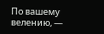По вашему велению, —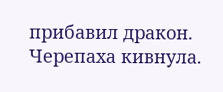прибавил дракон.
Черепаха кивнула.